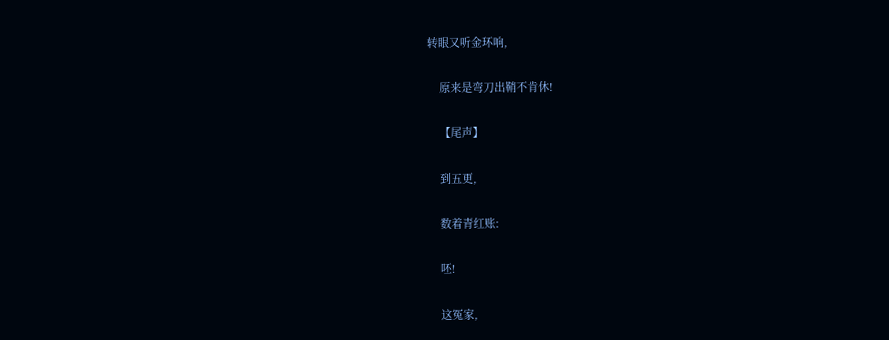转眼又听金环响,

    原来是弯刀出鞘不肯休!

    【尾声】

    到五更,

    数着青红账:

    呸!

    这冤家,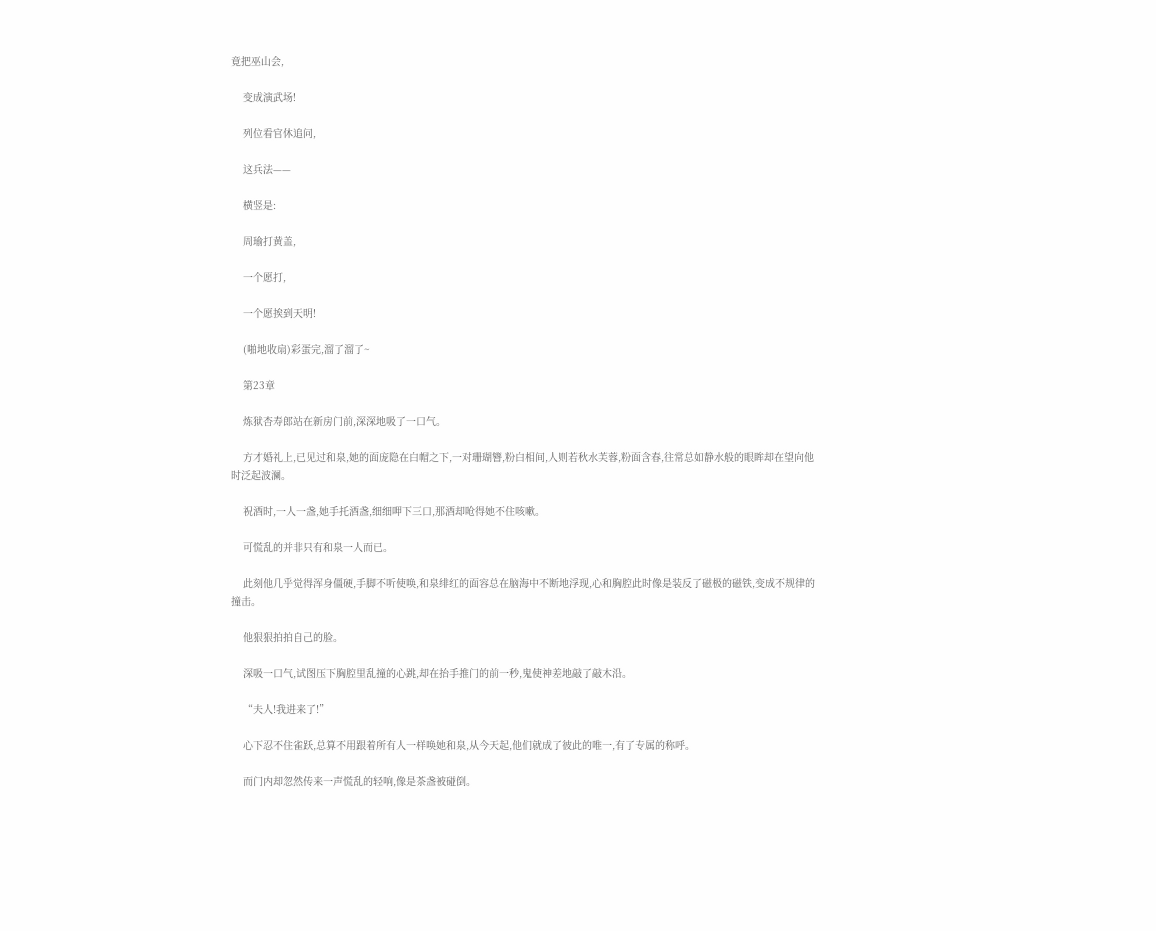竟把巫山会,

    变成演武场!

    列位看官休追问,

    这兵法——

    横竖是:

    周瑜打黄盖,

    一个愿打,

    一个愿挨到天明!

    (啪地收扇)彩蛋完,溜了溜了~

    第23章

    炼狱杏寿郎站在新房门前,深深地吸了一口气。

    方才婚礼上,已见过和泉,她的面庞隐在白帽之下,一对珊瑚簪,粉白相间,人则若秋水芙蓉,粉面含春,往常总如静水般的眼眸却在望向他时泛起波澜。

    祝酒时,一人一盏,她手托酒盏,细细呷下三口,那酒却呛得她不住咳嗽。

    可慌乱的并非只有和泉一人而已。

    此刻他几乎觉得浑身僵硬,手脚不听使唤,和泉绯红的面容总在脑海中不断地浮现,心和胸腔此时像是装反了磁极的磁铁,变成不规律的撞击。

    他狠狠拍拍自己的脸。

    深吸一口气,试图压下胸腔里乱撞的心跳,却在抬手推门的前一秒,鬼使神差地敲了敲木沿。

    “夫人!我进来了!”

    心下忍不住雀跃,总算不用跟着所有人一样唤她和泉,从今天起,他们就成了彼此的唯一,有了专属的称呼。

    而门内却忽然传来一声慌乱的轻响,像是茶盏被碰倒。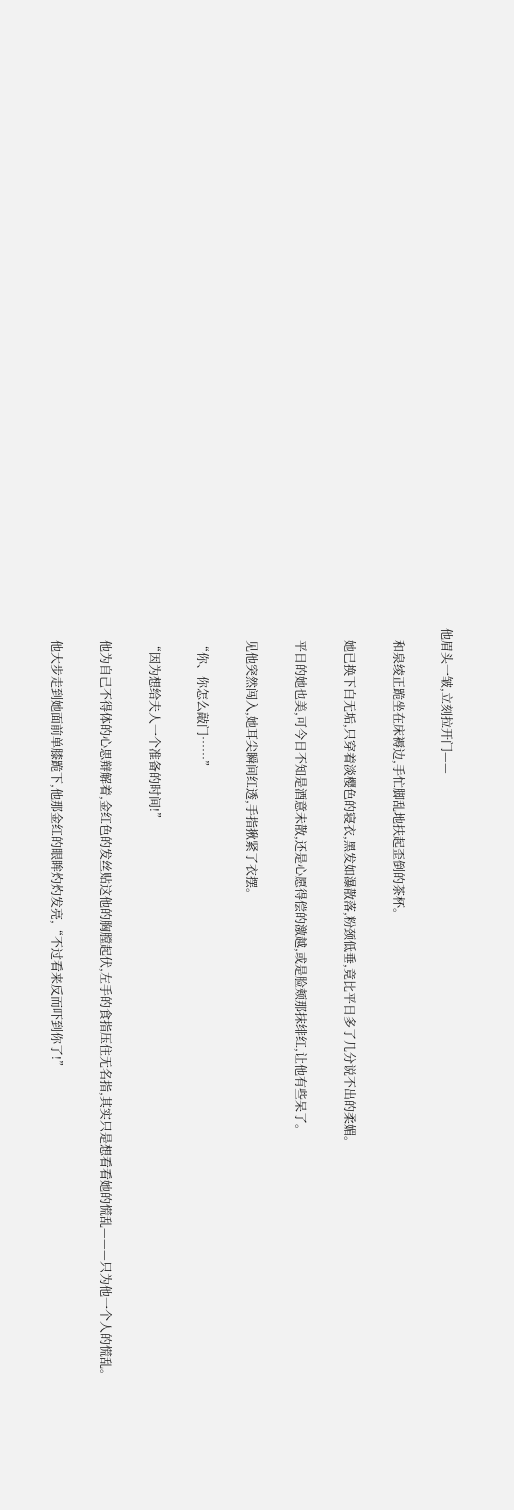他眉头一皱,立刻拉开门——

    和泉绫正跪坐在床褥边,手忙脚乱地扶起歪倒的茶杯。

    她已换下白无垢,只穿着淡樱色的寝衣,黑发如瀑散落,粉颈低垂,竟比平日多了几分说不出的柔媚。

    平日的她也美,可今日不知是酒意未散,还是心愿得偿的激越,或是脸颊那抹绯红,让他有些呆了。

    见他突然闯入,她耳尖瞬间红透,手指揪紧了衣摆。

    “你、你怎么敲门……”

    “因为想给夫人一个准备的时间!”

    他为自己不得体的心思辩解着,金红色的发丝贴这他的胸膛起伏,左手的食指压住无名指,其实只是想看看她的慌乱———只为他一个人的慌乱。

    他大步走到她面前单膝跪下,他那金红的眼眸灼灼发亮,“不过看来反而吓到你了!”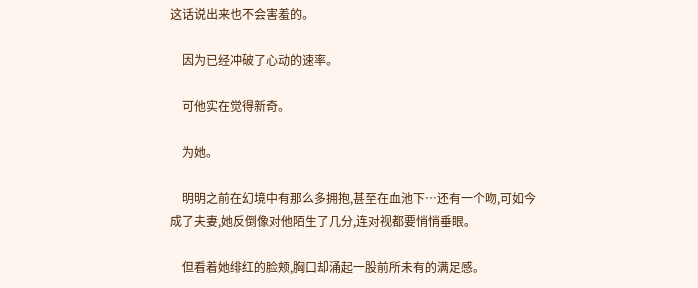这话说出来也不会害羞的。

    因为已经冲破了心动的速率。

    可他实在觉得新奇。

    为她。

    明明之前在幻境中有那么多拥抱,甚至在血池下…还有一个吻,可如今成了夫妻,她反倒像对他陌生了几分,连对视都要悄悄垂眼。

    但看着她绯红的脸颊,胸口却涌起一股前所未有的满足感。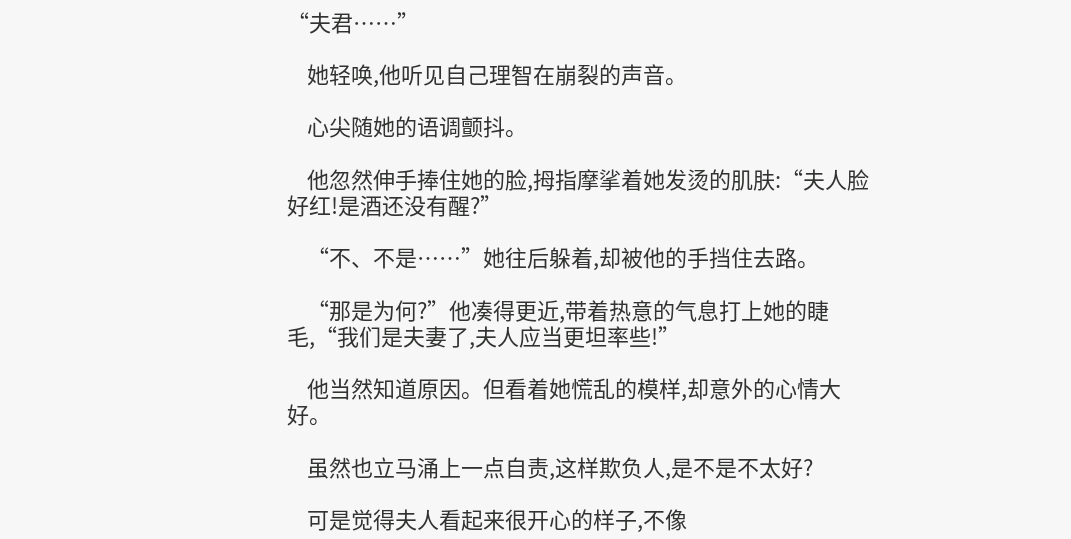“夫君……”

    她轻唤,他听见自己理智在崩裂的声音。

    心尖随她的语调颤抖。

    他忽然伸手捧住她的脸,拇指摩挲着她发烫的肌肤:“夫人脸好红!是酒还没有醒?”

    “不、不是……”她往后躲着,却被他的手挡住去路。

    “那是为何?”他凑得更近,带着热意的气息打上她的睫毛,“我们是夫妻了,夫人应当更坦率些!”

    他当然知道原因。但看着她慌乱的模样,却意外的心情大好。

    虽然也立马涌上一点自责,这样欺负人,是不是不太好?

    可是觉得夫人看起来很开心的样子,不像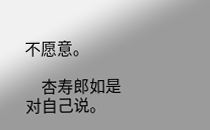不愿意。

    杏寿郎如是对自己说。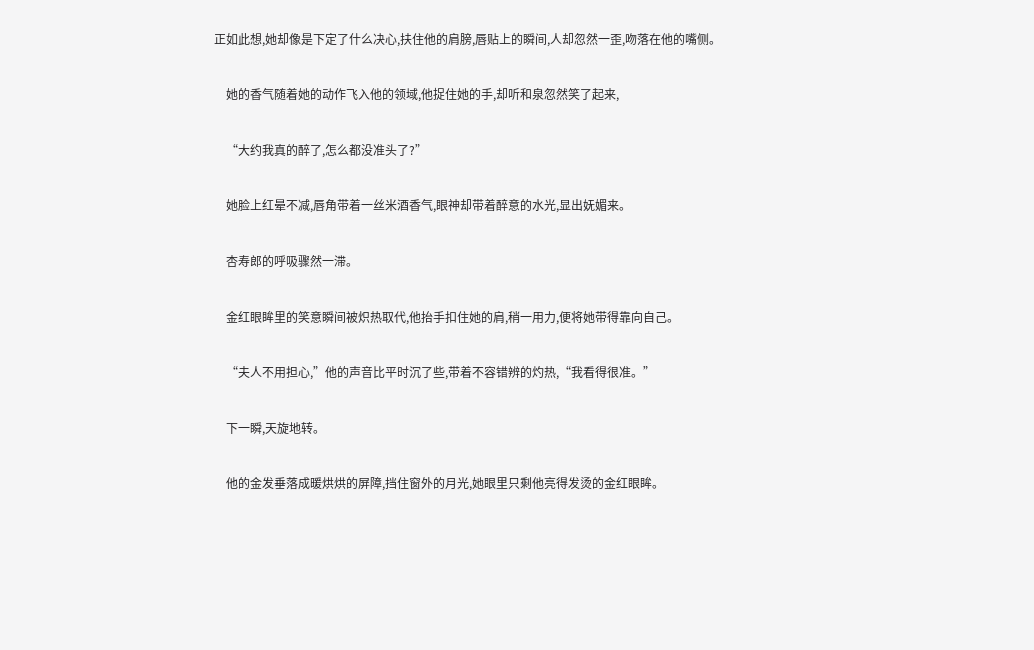正如此想,她却像是下定了什么决心,扶住他的肩膀,唇贴上的瞬间,人却忽然一歪,吻落在他的嘴侧。

    她的香气随着她的动作飞入他的领域,他捉住她的手,却听和泉忽然笑了起来,

    “大约我真的醉了,怎么都没准头了?”

    她脸上红晕不减,唇角带着一丝米酒香气,眼神却带着醉意的水光,显出妩媚来。

    杏寿郎的呼吸骤然一滞。

    金红眼眸里的笑意瞬间被炽热取代,他抬手扣住她的肩,稍一用力,便将她带得靠向自己。

    “夫人不用担心,”他的声音比平时沉了些,带着不容错辨的灼热,“我看得很准。”

    下一瞬,天旋地转。

    他的金发垂落成暖烘烘的屏障,挡住窗外的月光,她眼里只剩他亮得发烫的金红眼眸。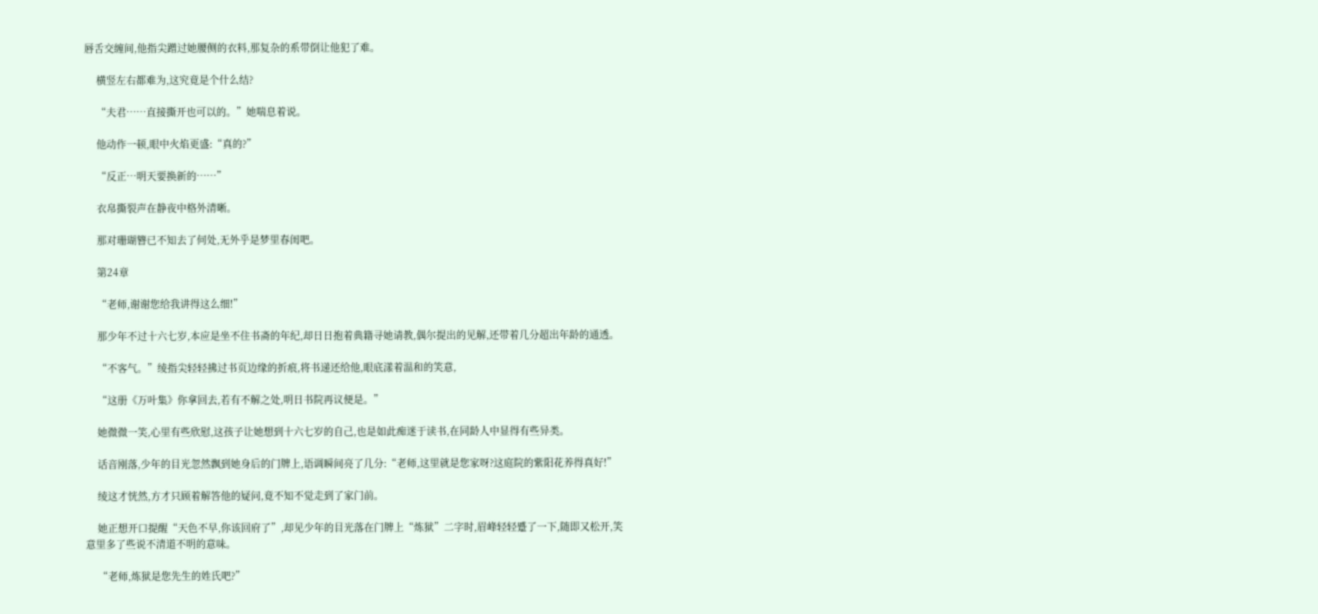唇舌交缠间,他指尖蹭过她腰侧的衣料,那复杂的系带倒让他犯了难。

    横竖左右都难为,这究竟是个什么结?

    “夫君……直接撕开也可以的。”她喘息着说。

    他动作一顿,眼中火焰更盛:“真的?”

    “反正…明天要换新的……”

    衣帛撕裂声在静夜中格外清晰。

    那对珊瑚簪已不知去了何处,无外乎是梦里春闺吧。

    第24章

    “老师,谢谢您给我讲得这么细!”

    那少年不过十六七岁,本应是坐不住书斋的年纪,却日日抱着典籍寻她请教,偶尔提出的见解,还带着几分超出年龄的通透。

    “不客气。”绫指尖轻轻拂过书页边缘的折痕,将书递还给他,眼底漾着温和的笑意,

    “这册《万叶集》你拿回去,若有不解之处,明日书院再议便是。”

    她微微一笑,心里有些欣慰,这孩子让她想到十六七岁的自己,也是如此痴迷于读书,在同龄人中显得有些异类。

    话音刚落,少年的目光忽然飘到她身后的门牌上,语调瞬间亮了几分:“老师,这里就是您家呀?这庭院的紫阳花养得真好!”

    绫这才恍然,方才只顾着解答他的疑问,竟不知不觉走到了家门前。

    她正想开口提醒“天色不早,你该回府了”,却见少年的目光落在门牌上“炼狱”二字时,眉峰轻轻蹙了一下,随即又松开,笑意里多了些说不清道不明的意味。

    “老师,炼狱是您先生的姓氏吧?”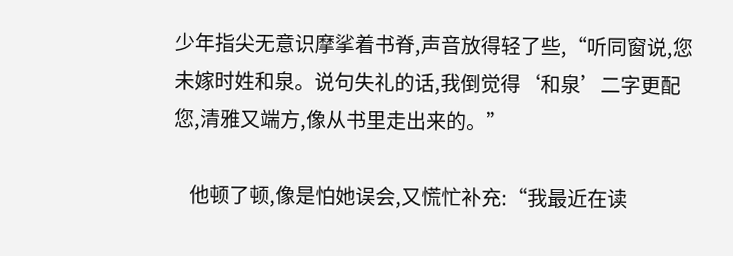少年指尖无意识摩挲着书脊,声音放得轻了些,“听同窗说,您未嫁时姓和泉。说句失礼的话,我倒觉得‘和泉’二字更配您,清雅又端方,像从书里走出来的。”

    他顿了顿,像是怕她误会,又慌忙补充:“我最近在读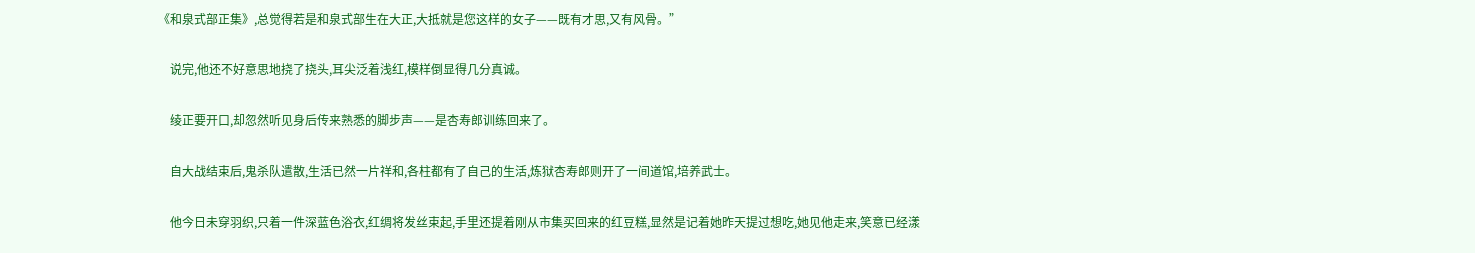《和泉式部正集》,总觉得若是和泉式部生在大正,大抵就是您这样的女子——既有才思,又有风骨。”

    说完,他还不好意思地挠了挠头,耳尖泛着浅红,模样倒显得几分真诚。

    绫正要开口,却忽然听见身后传来熟悉的脚步声——是杏寿郎训练回来了。

    自大战结束后,鬼杀队遣散,生活已然一片祥和,各柱都有了自己的生活,炼狱杏寿郎则开了一间道馆,培养武士。

    他今日未穿羽织,只着一件深蓝色浴衣,红绸将发丝束起,手里还提着刚从市集买回来的红豆糕,显然是记着她昨天提过想吃,她见他走来,笑意已经漾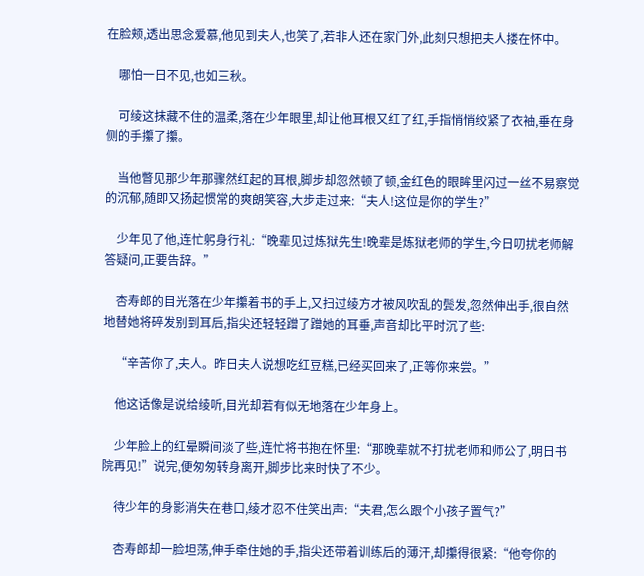在脸颊,透出思念爱慕,他见到夫人,也笑了,若非人还在家门外,此刻只想把夫人搂在怀中。

    哪怕一日不见,也如三秋。

    可绫这抹藏不住的温柔,落在少年眼里,却让他耳根又红了红,手指悄悄绞紧了衣袖,垂在身侧的手攥了攥。

    当他瞥见那少年那骤然红起的耳根,脚步却忽然顿了顿,金红色的眼眸里闪过一丝不易察觉的沉郁,随即又扬起惯常的爽朗笑容,大步走过来:“夫人!这位是你的学生?”

    少年见了他,连忙躬身行礼:“晚辈见过炼狱先生!晚辈是炼狱老师的学生,今日叨扰老师解答疑问,正要告辞。”

    杏寿郎的目光落在少年攥着书的手上,又扫过绫方才被风吹乱的鬓发,忽然伸出手,很自然地替她将碎发别到耳后,指尖还轻轻蹭了蹭她的耳垂,声音却比平时沉了些:

    “辛苦你了,夫人。昨日夫人说想吃红豆糕,已经买回来了,正等你来尝。”

    他这话像是说给绫听,目光却若有似无地落在少年身上。

    少年脸上的红晕瞬间淡了些,连忙将书抱在怀里:“那晚辈就不打扰老师和师公了,明日书院再见!”说完,便匆匆转身离开,脚步比来时快了不少。

    待少年的身影消失在巷口,绫才忍不住笑出声:“夫君,怎么跟个小孩子置气?”

    杏寿郎却一脸坦荡,伸手牵住她的手,指尖还带着训练后的薄汗,却攥得很紧:“他夸你的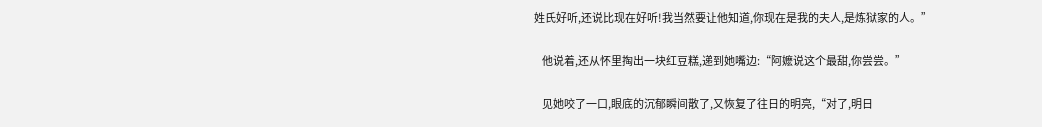姓氏好听,还说比现在好听!我当然要让他知道,你现在是我的夫人,是炼狱家的人。”

    他说着,还从怀里掏出一块红豆糕,递到她嘴边:“阿嬷说这个最甜,你尝尝。”

    见她咬了一口,眼底的沉郁瞬间散了,又恢复了往日的明亮,“对了,明日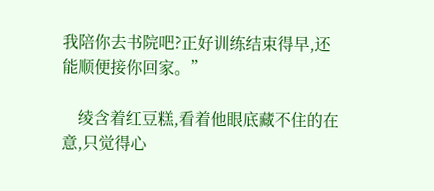我陪你去书院吧?正好训练结束得早,还能顺便接你回家。”

    绫含着红豆糕,看着他眼底藏不住的在意,只觉得心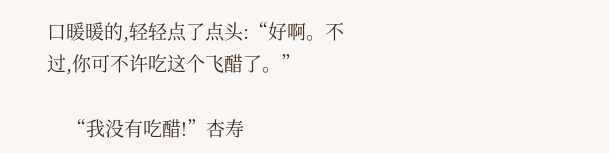口暖暖的,轻轻点了点头:“好啊。不过,你可不许吃这个飞醋了。”

    “我没有吃醋!”杏寿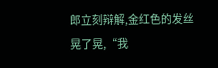郎立刻辩解,金红色的发丝晃了晃,“我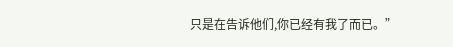只是在告诉他们,你已经有我了而已。”